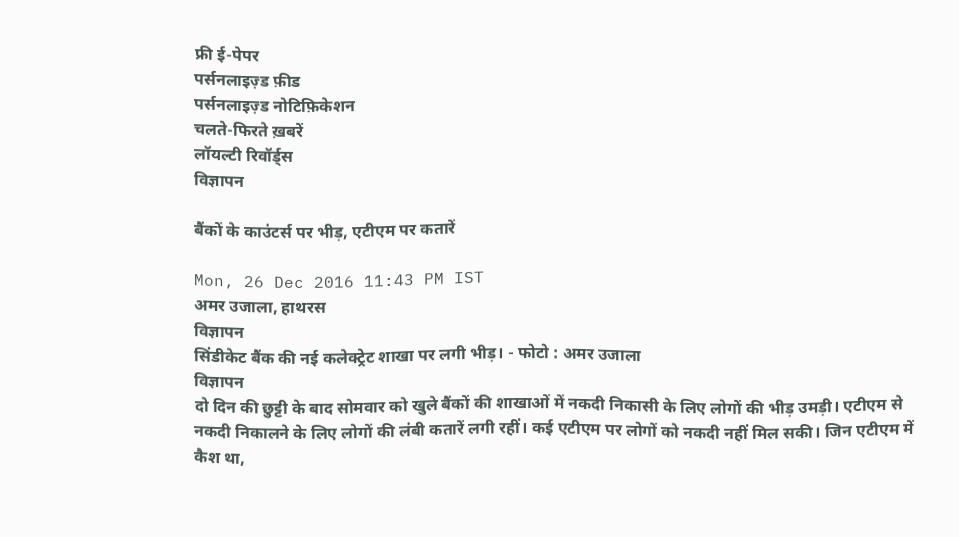फ्री ई-पेपर
पर्सनलाइज़्ड फ़ीड
पर्सनलाइज़्ड नोटिफ़िकेशन
चलते-फिरते ख़बरें
लॉयल्टी रिवॉर्ड्स
विज्ञापन

बैंकों के काउंटर्स पर भीड़, एटीएम पर कतारें

Mon, 26 Dec 2016 11:43 PM IST
अमर उजाला, हाथरस
विज्ञापन
सिंडीकेट बैंक की नई कलेक्ट्रेट शाखा पर लगी भीड़। - फोटो : अमर उजाला
विज्ञापन
दो दिन की छुट्टी के बाद सोमवार को खुले बैंकों की शाखाओं में नकदी निकासी के लिए लोगों की भीड़ उमड़ी। एटीएम से नकदी निकालने के लिए लोगों की लंबी कतारें लगी रहीं। कई एटीएम पर लोगों को नकदी नहीं मिल सकी। जिन एटीएम में कैश था,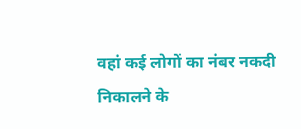वहां कई लोगों का नंबर नकदी निकालने के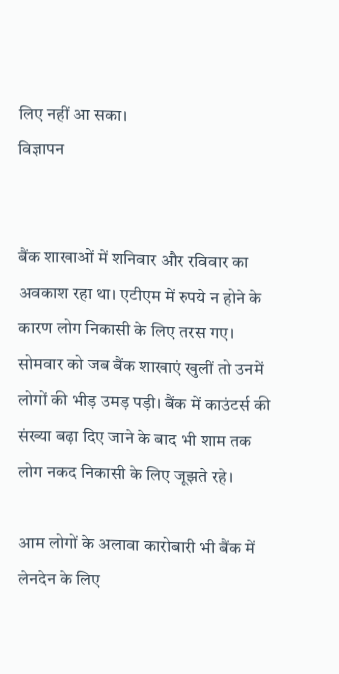लिए नहीं आ सका।
विज्ञापन


बैंक शाखाओं में शनिवार और रविवार का अवकाश रहा था। एटीएम में रुपये न होने के कारण लोग निकासी के लिए तरस गए। सोमवार को जब बैंक शाखाएं खुलीं तो उनमें लोगों की भीड़ उमड़ पड़ी। बैंक में काउंटर्स की संख्या बढ़ा दिए जाने के बाद भी शाम तक लोग नकद निकासी के लिए जूझते रहे।

आम लोगों के अलावा कारोबारी भी बैंक में लेनदेन के लिए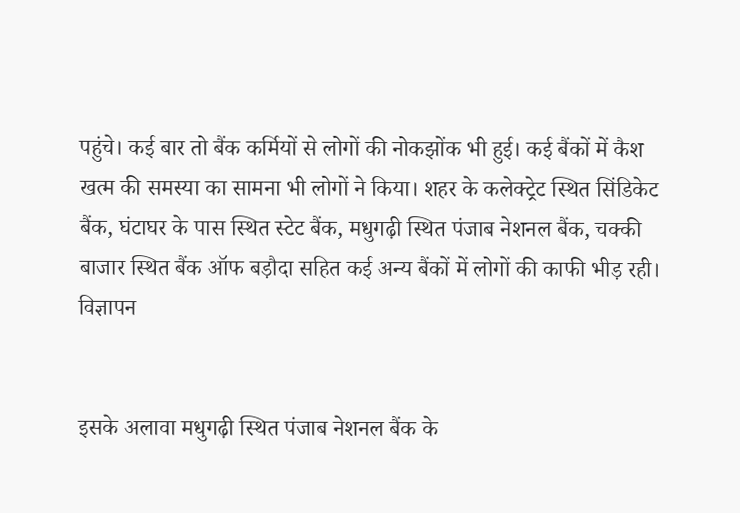पहुंचे। कई बार तो बैंक कर्मियों से लोगों की नोकझोंक भी हुई। कई बैंकों में कैश खत्म की समस्या का सामना भी लोगों ने किया। शहर के कलेक्ट्रेट स्थित सिंडिकेट बैंक, घंटाघर के पास स्थित स्टेट बैंक, मधुगढ़ी स्थित पंजाब नेशनल बैंक, चक्की बाजार स्थित बैंक ऑफ बड़ौदा सहित कई अन्य बैंकों में लोगों की काफी भीड़ रही।
विज्ञापन


इसके अलावा मधुगढ़ी स्थित पंजाब नेशनल बैंक के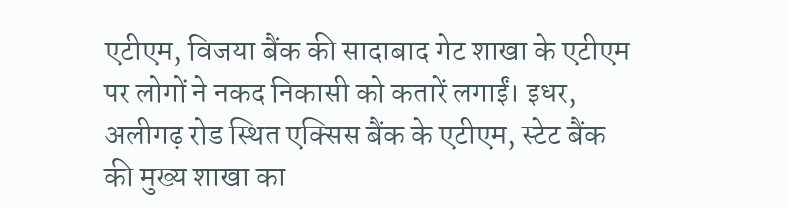एटीएम, विजया बैंक की सादाबाद गेट शाखा के एटीएम पर लोगों ने नकद निकासी को कतारें लगाईं। इधर, अलीगढ़ रोड स्थित एक्सिस बैंक के एटीएम, स्टेट बैंक की मुख्य शाखा का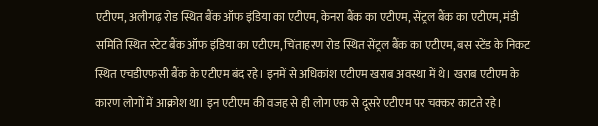एटीएम, अलीगढ़ रोड स्थित बैंक ऑफ इंडिया का एटीएम, केनरा बैंक का एटीएम, सेंट्रल बैंक का एटीएम, मंडी समिति स्थित स्टेट बैंक ऑफ इंडिया का एटीएम, चिंताहरण रोड स्थित सेंट्रल बैंक का एटीएम, बस स्टेंड के निकट स्थित एचडीएफसी बैंक के एटीएम बंद रहे। इनमें से अधिकांश एटीएम खराब अवस्था में थे। खराब एटीएम के कारण लोगों में आक्रोश था। इन एटीएम की वजह से ही लोग एक से दूसरे एटीएम पर चक्कर काटते रहे।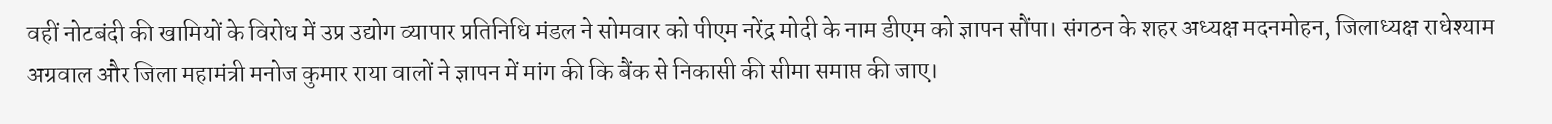वहीं नोटबंदी की खामियों के विरोध में उप्र उद्योग व्यापार प्रतिनिधि मंडल ने सोमवार को पीएम नरेंद्र मोदी के नाम डीएम को ज्ञापन सौंपा। संगठन के शहर अध्यक्ष मदनमोहन, जिलाध्यक्ष राधेश्याम अग्रवाल और जिला महामंत्री मनोज कुमार राया वालों ने ज्ञापन में मांग की कि बैंक से निकासी की सीमा समाप्त की जाए।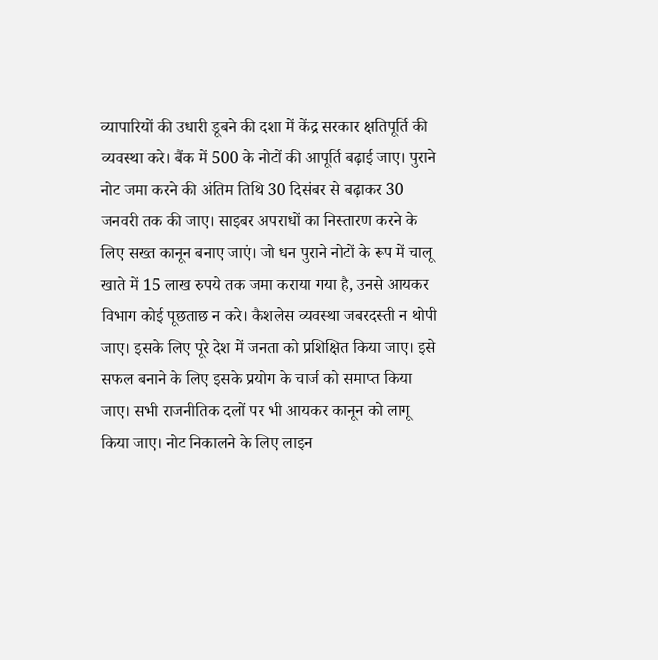व्यापारियों की उधारी डूबने की दशा में केंद्र सरकार क्षतिपूर्ति की व्यवस्था करे। बैंक में 500 के नोटों की आपूर्ति बढ़ाई जाए। पुराने नोट जमा करने की अंतिम तिथि 30 दिसंबर से बढ़ाकर 30 जनवरी तक की जाए। साइबर अपराधों का निस्तारण करने के लिए सख्त कानून बनाए जाएं। जो धन पुराने नोटों के रूप में चालू खाते में 15 लाख रुपये तक जमा कराया गया है, उनसे आयकर विभाग कोई पूछताछ न करे। कैशलेस व्यवस्था जबरदस्ती न थोपी जाए। इसके लिए पूरे देश में जनता को प्रशिक्षित किया जाए। इसे सफल बनाने के लिए इसके प्रयोग के चार्ज को समाप्त किया जाए। सभी राजनीतिक दलों पर भी आयकर कानून को लागू किया जाए। नोट निकालने के लिए लाइन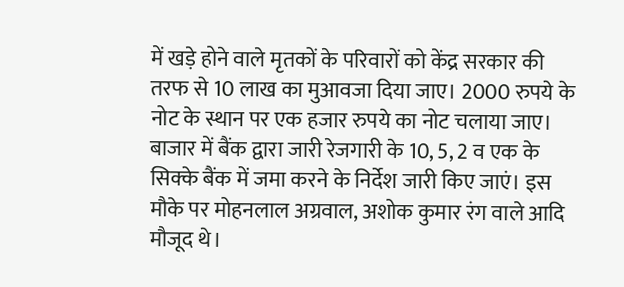में खड़े होने वाले मृतकों के परिवारों को केंद्र सरकार की तरफ से 10 लाख का मुआवजा दिया जाए। 2000 रुपये के नोट के स्थान पर एक हजार रुपये का नोट चलाया जाए। बाजार में बैंक द्वारा जारी रेजगारी के 10, 5, 2 व एक के सिक्के बैंक में जमा करने के निर्देश जारी किए जाएं। इस मौके पर मोहनलाल अग्रवाल, अशोक कुमार रंग वाले आदि मौजूद थे।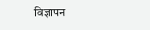विज्ञापन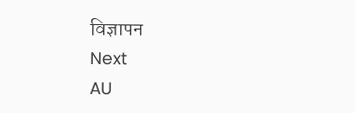विज्ञापन
Next
AU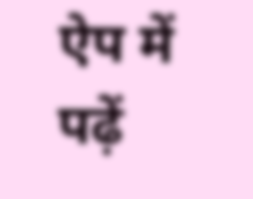ऐप में पढ़ें